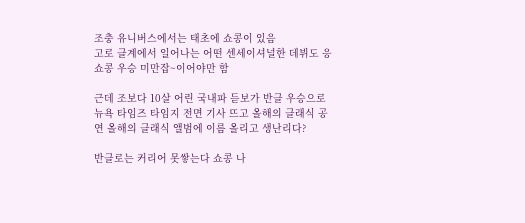조충 유니버스에서는 태초에 쇼콩이 있음
고로 클계에서 일어나는 어떤 센세이셔널한 데뷔도 응 쇼콩 우승 미만잡~이어야만 함

근데 조보다 10살 어린 국내파 듣보가 반클 우승으로 뉴욕 타임즈 타임지 전면 기사 뜨고 올해의 클래식 공연 올해의 클래식 앨범에 이름 올리고 생난리다?

반클로는 커리어 못쌓는다 쇼콩 나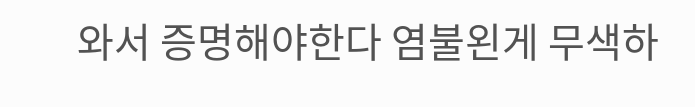와서 증명해야한다 염불왼게 무색하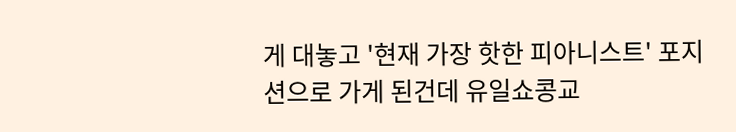게 대놓고 '현재 가장 핫한 피아니스트' 포지션으로 가게 된건데 유일쇼콩교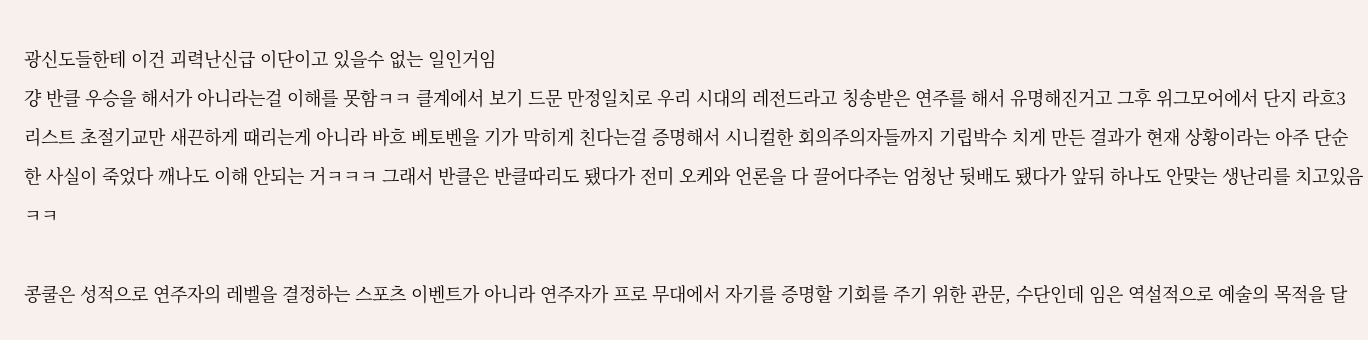광신도들한테 이건 괴력난신급 이단이고 있을수 없는 일인거임
걍 반클 우승을 해서가 아니라는걸 이해를 못함ㅋㅋ 클계에서 보기 드문 만정일치로 우리 시대의 레전드라고 칭송받은 연주를 해서 유명해진거고 그후 위그모어에서 단지 라흐3 리스트 초절기교만 새끈하게 때리는게 아니라 바흐 베토벤을 기가 막히게 친다는걸 증명해서 시니컬한 회의주의자들까지 기립박수 치게 만든 결과가 현재 상황이라는 아주 단순한 사실이 죽었다 깨나도 이해 안되는 거ㅋㅋㅋ 그래서 반클은 반클따리도 됐다가 전미 오케와 언론을 다 끌어다주는 엄청난 뒷배도 됐다가 앞뒤 하나도 안맞는 생난리를 치고있음ㅋㅋ

콩쿨은 성적으로 연주자의 레벨을 결정하는 스포츠 이벤트가 아니라 연주자가 프로 무대에서 자기를 증명할 기회를 주기 위한 관문, 수단인데 임은 역설적으로 예술의 목적을 달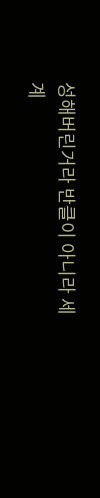성해버린거라 반클이 아니라 세계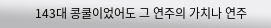143대 콩쿨이었어도 그 연주의 가치나 연주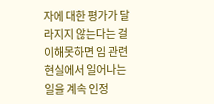자에 대한 평가가 달라지지 않는다는 걸 이해못하면 임 관련 현실에서 일어나는 일을 계속 인정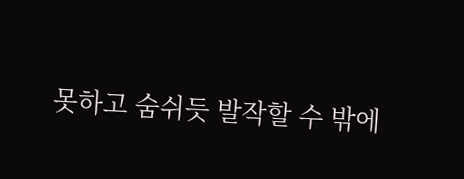못하고 숨쉬듯 발작할 수 밖에